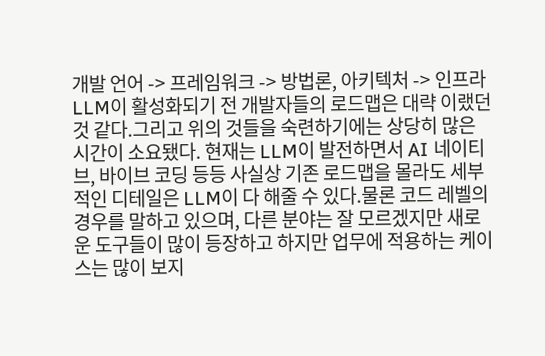개발 언어 -> 프레임워크 -> 방법론, 아키텍처 -> 인프라LLM이 활성화되기 전 개발자들의 로드맵은 대략 이랬던 것 같다.그리고 위의 것들을 숙련하기에는 상당히 많은 시간이 소요됐다. 현재는 LLM이 발전하면서 AI 네이티브, 바이브 코딩 등등 사실상 기존 로드맵을 몰라도 세부적인 디테일은 LLM이 다 해줄 수 있다.물론 코드 레벨의 경우를 말하고 있으며, 다른 분야는 잘 모르겠지만 새로운 도구들이 많이 등장하고 하지만 업무에 적용하는 케이스는 많이 보지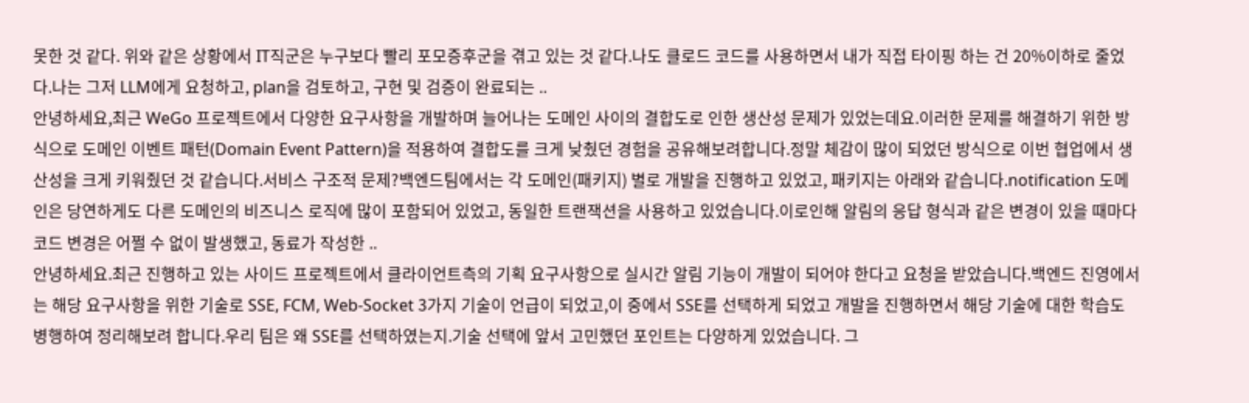못한 것 같다. 위와 같은 상황에서 IT직군은 누구보다 빨리 포모증후군을 겪고 있는 것 같다.나도 클로드 코드를 사용하면서 내가 직접 타이핑 하는 건 20%이하로 줄었다.나는 그저 LLM에게 요청하고, plan을 검토하고, 구현 및 검증이 완료되는 ..
안녕하세요,최근 WeGo 프로젝트에서 다양한 요구사항을 개발하며 늘어나는 도메인 사이의 결합도로 인한 생산성 문제가 있었는데요.이러한 문제를 해결하기 위한 방식으로 도메인 이벤트 패턴(Domain Event Pattern)을 적용하여 결합도를 크게 낮췄던 경험을 공유해보려합니다.정말 체감이 많이 되었던 방식으로 이번 협업에서 생산성을 크게 키워줬던 것 같습니다.서비스 구조적 문제?백엔드팀에서는 각 도메인(패키지) 별로 개발을 진행하고 있었고, 패키지는 아래와 같습니다.notification 도메인은 당연하게도 다른 도메인의 비즈니스 로직에 많이 포함되어 있었고, 동일한 트랜잭션을 사용하고 있었습니다.이로인해 알림의 응답 형식과 같은 변경이 있을 때마다 코드 변경은 어쩔 수 없이 발생했고, 동료가 작성한 ..
안녕하세요.최근 진행하고 있는 사이드 프로젝트에서 클라이언트측의 기획 요구사항으로 실시간 알림 기능이 개발이 되어야 한다고 요청을 받았습니다.백엔드 진영에서는 해당 요구사항을 위한 기술로 SSE, FCM, Web-Socket 3가지 기술이 언급이 되었고,이 중에서 SSE를 선택하게 되었고 개발을 진행하면서 해당 기술에 대한 학습도 병행하여 정리해보려 합니다.우리 팀은 왜 SSE를 선택하였는지.기술 선택에 앞서 고민했던 포인트는 다양하게 있었습니다. 그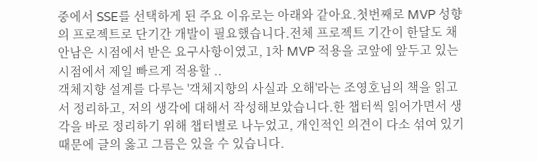중에서 SSE를 선택하게 된 주요 이유로는 아래와 같아요.첫번째로 MVP 성향의 프로젝트로 단기간 개발이 필요했습니다.전체 프로젝트 기간이 한달도 채 안남은 시점에서 받은 요구사항이였고, 1차 MVP 적용을 코앞에 앞두고 있는 시점에서 제일 빠르게 적용할 ..
객체지향 설계를 다루는 '객체지향의 사실과 오해'라는 조영호님의 책을 읽고서 정리하고, 저의 생각에 대해서 작성해보았습니다.한 챕터씩 읽어가면서 생각을 바로 정리하기 위해 챕터별로 나누었고, 개인적인 의견이 다소 섞여 있기 때문에 글의 옳고 그름은 있을 수 있습니다.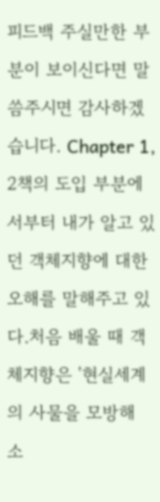피드백 주실만한 부분이 보이신다면 말씀주시면 감사하겠습니다. Chapter 1, 2책의 도입 부분에서부터 내가 알고 있던 객체지향에 대한 오해를 말해주고 있다.처음 배울 때 객체지향은 '현실세계의 사물을 모방해 소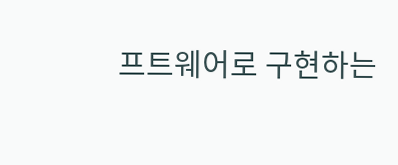프트웨어로 구현하는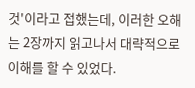것'이라고 접했는데, 이러한 오해는 2장까지 읽고나서 대략적으로 이해를 할 수 있었다.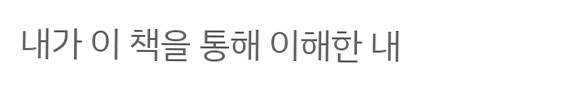내가 이 책을 통해 이해한 내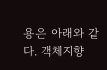용은 아래와 같다. 객체지향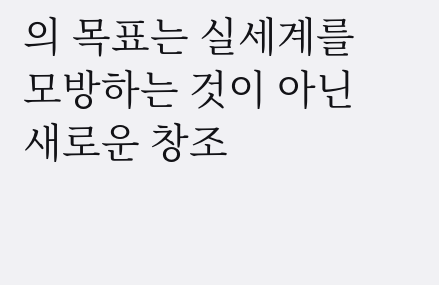의 목표는 실세계를 모방하는 것이 아닌 새로운 창조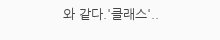와 같다.'클래스'..